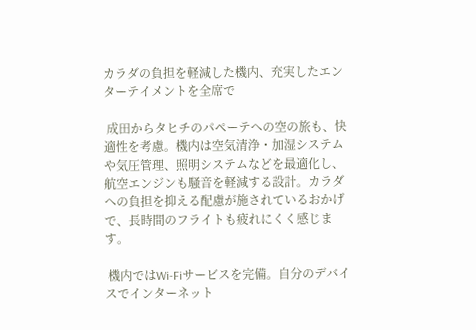カラダの負担を軽減した機内、充実したエンターテイメントを全席で

 成田からタヒチのパペーテへの空の旅も、快適性を考慮。機内は空気清浄・加湿システムや気圧管理、照明システムなどを最適化し、航空エンジンも騒音を軽減する設計。カラダへの負担を抑える配慮が施されているおかげで、長時間のフライトも疲れにくく感じます。

 機内ではWi-Fiサービスを完備。自分のデバイスでインターネット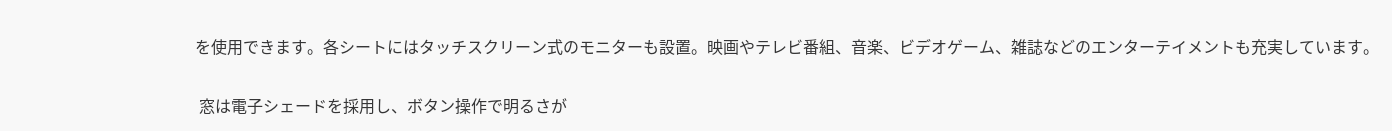を使用できます。各シートにはタッチスクリーン式のモニターも設置。映画やテレビ番組、音楽、ビデオゲーム、雑誌などのエンターテイメントも充実しています。

 窓は電子シェードを採用し、ボタン操作で明るさが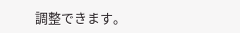調整できます。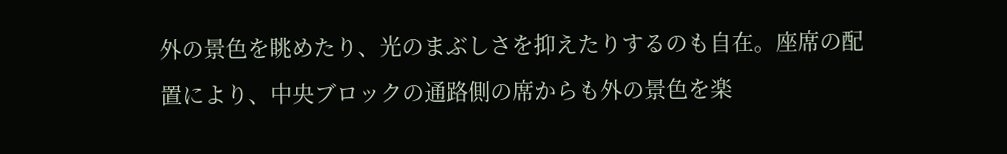外の景色を眺めたり、光のまぶしさを抑えたりするのも自在。座席の配置により、中央ブロックの通路側の席からも外の景色を楽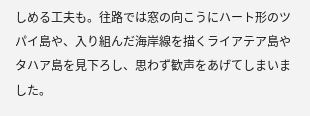しめる工夫も。往路では窓の向こうにハート形のツパイ島や、入り組んだ海岸線を描くライアテア島やタハア島を見下ろし、思わず歓声をあげてしまいました。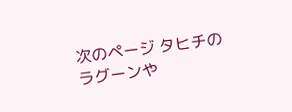次のページ タヒチのラグーンや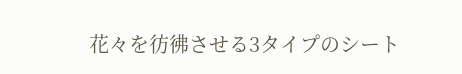花々を彷彿させる3タイプのシート